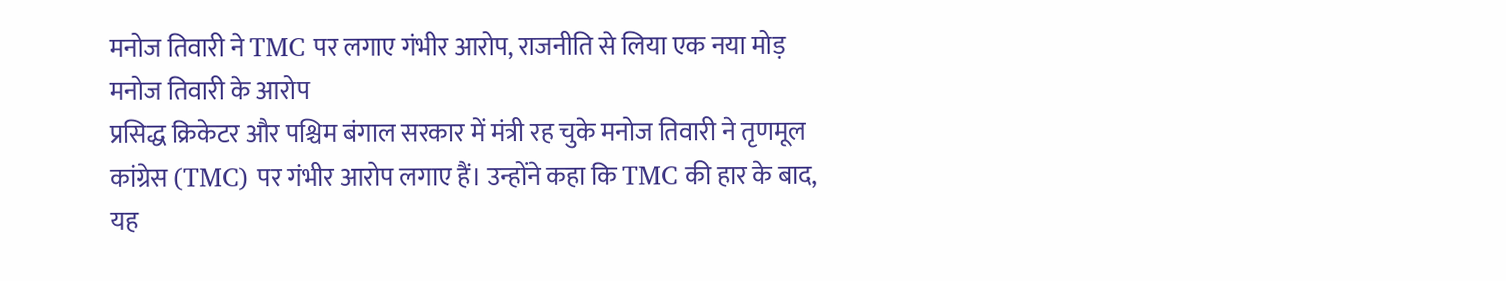मनोज तिवारी ने TMC पर लगाए गंभीर आरोप, राजनीति से लिया एक नया मोड़
मनोज तिवारी के आरोप
प्रसिद्ध क्रिकेटर और पश्चिम बंगाल सरकार में मंत्री रह चुके मनोज तिवारी ने तृणमूल कांग्रेस (TMC) पर गंभीर आरोप लगाए हैं। उन्होंने कहा कि TMC की हार के बाद, यह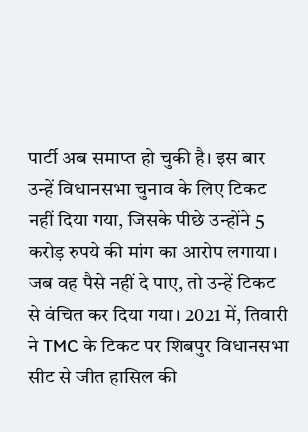पार्टी अब समाप्त हो चुकी है। इस बार उन्हें विधानसभा चुनाव के लिए टिकट नहीं दिया गया, जिसके पीछे उन्होंने 5 करोड़ रुपये की मांग का आरोप लगाया। जब वह पैसे नहीं दे पाए, तो उन्हें टिकट से वंचित कर दिया गया। 2021 में, तिवारी ने TMC के टिकट पर शिबपुर विधानसभा सीट से जीत हासिल की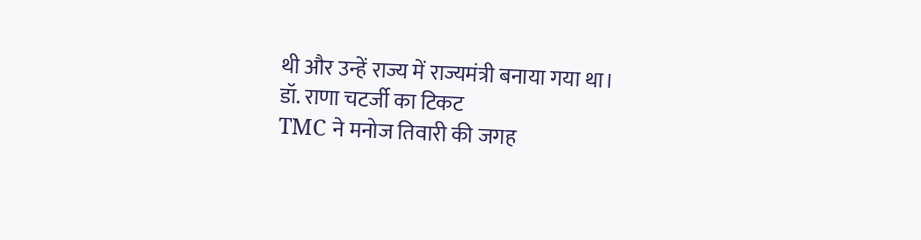थी और उन्हें राज्य में राज्यमंत्री बनाया गया था।
डॉ. राणा चटर्जी का टिकट
TMC ने मनोज तिवारी की जगह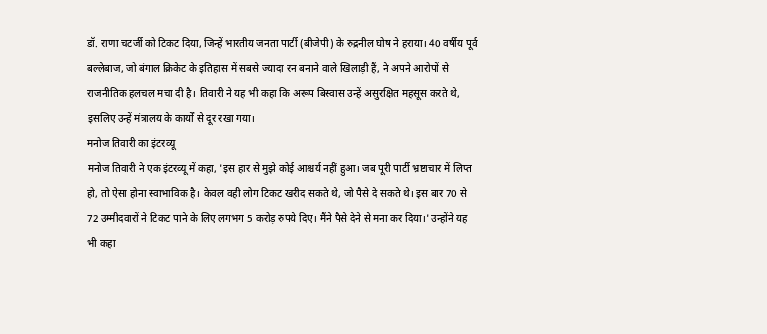डॉ. राणा चटर्जी को टिकट दिया, जिन्हें भारतीय जनता पार्टी (बीजेपी) के रुद्रनील घोष ने हराया। 40 वर्षीय पूर्व बल्लेबाज, जो बंगाल क्रिकेट के इतिहास में सबसे ज्यादा रन बनाने वाले खिलाड़ी हैं, ने अपने आरोपों से राजनीतिक हलचल मचा दी है। तिवारी ने यह भी कहा कि अरूप बिस्वास उन्हें असुरक्षित महसूस करते थे, इसलिए उन्हें मंत्रालय के कार्यों से दूर रखा गया।
मनोज तिवारी का इंटरव्यू
मनोज तिवारी ने एक इंटरव्यू में कहा, 'इस हार से मुझे कोई आश्चर्य नहीं हुआ। जब पूरी पार्टी भ्रष्टाचार में लिप्त हो, तो ऐसा होना स्वाभाविक है। केवल वही लोग टिकट खरीद सकते थे, जो पैसे दे सकते थे। इस बार 70 से 72 उम्मीदवारों ने टिकट पाने के लिए लगभग 5 करोड़ रुपये दिए। मैंने पैसे देने से मना कर दिया।' उन्होंने यह भी कहा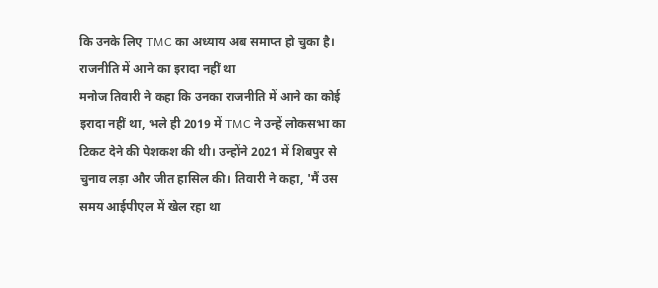कि उनके लिए TMC का अध्याय अब समाप्त हो चुका है।
राजनीति में आने का इरादा नहीं था
मनोज तिवारी ने कहा कि उनका राजनीति में आने का कोई इरादा नहीं था, भले ही 2019 में TMC ने उन्हें लोकसभा का टिकट देने की पेशकश की थी। उन्होंने 2021 में शिबपुर से चुनाव लड़ा और जीत हासिल की। तिवारी ने कहा, 'मैं उस समय आईपीएल में खेल रहा था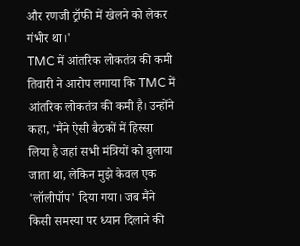और रणजी ट्रॉफी में खेलने को लेकर गंभीर था।'
TMC में आंतरिक लोकतंत्र की कमी
तिवारी ने आरोप लगाया कि TMC में आंतरिक लोकतंत्र की कमी है। उन्होंने कहा, 'मैंने ऐसी बैठकों में हिस्सा लिया है जहां सभी मंत्रियों को बुलाया जाता था, लेकिन मुझे केवल एक 'लॉलीपॉप' दिया गया। जब मैंने किसी समस्या पर ध्यान दिलाने की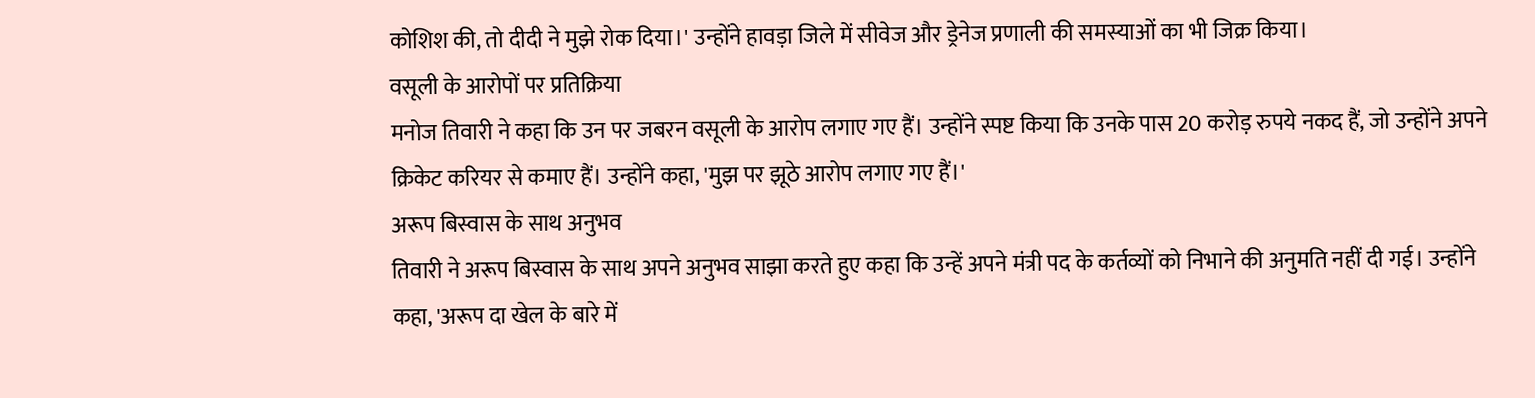कोशिश की, तो दीदी ने मुझे रोक दिया।' उन्होंने हावड़ा जिले में सीवेज और ड्रेनेज प्रणाली की समस्याओं का भी जिक्र किया।
वसूली के आरोपों पर प्रतिक्रिया
मनोज तिवारी ने कहा कि उन पर जबरन वसूली के आरोप लगाए गए हैं। उन्होंने स्पष्ट किया कि उनके पास 20 करोड़ रुपये नकद हैं, जो उन्होंने अपने क्रिकेट करियर से कमाए हैं। उन्होंने कहा, 'मुझ पर झूठे आरोप लगाए गए हैं।'
अरूप बिस्वास के साथ अनुभव
तिवारी ने अरूप बिस्वास के साथ अपने अनुभव साझा करते हुए कहा कि उन्हें अपने मंत्री पद के कर्तव्यों को निभाने की अनुमति नहीं दी गई। उन्होंने कहा, 'अरूप दा खेल के बारे में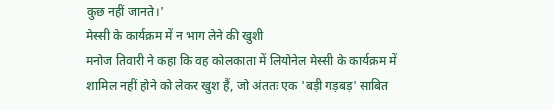कुछ नहीं जानते।'
मेस्सी के कार्यक्रम में न भाग लेने की खुशी
मनोज तिवारी ने कहा कि वह कोलकाता में लियोनेल मेस्सी के कार्यक्रम में शामिल नहीं होने को लेकर खुश हैं, जो अंततः एक 'बड़ी गड़बड़' साबित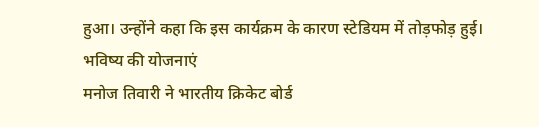हुआ। उन्होंने कहा कि इस कार्यक्रम के कारण स्टेडियम में तोड़फोड़ हुई।
भविष्य की योजनाएं
मनोज तिवारी ने भारतीय क्रिकेट बोर्ड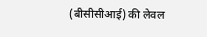(बीसीसीआई) की लेवल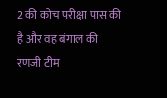2 की कोच परीक्षा पास की है और वह बंगाल की रणजी टीम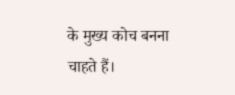के मुख्य कोच बनना चाहते हैं।